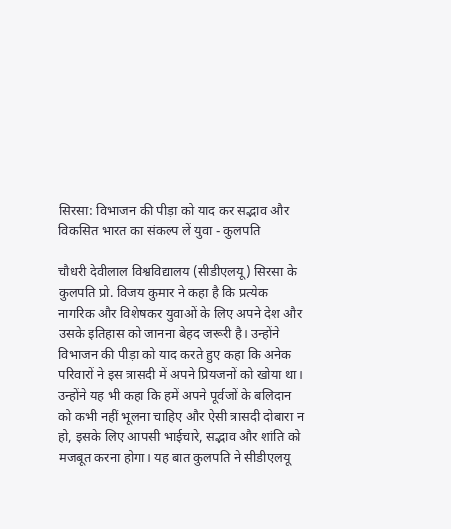सिरसा: विभाजन की पीड़ा को याद कर सद्भाव और विकसित भारत का संकल्प लें युवा - कुलपति

चौधरी देवीलाल विश्वविद्यालय (सीडीएलयू) सिरसा के कुलपति प्रो. विजय कुमार ने कहा है कि प्रत्येक नागरिक और विशेषकर युवाओं के लिए अपने देश और उसके इतिहास को जानना बेहद जरूरी है। उन्होंने विभाजन की पीड़ा को याद करते हुए कहा कि अनेक परिवारों ने इस त्रासदी में अपने प्रियजनों को खोया था। उन्होंने यह भी कहा कि हमें अपने पूर्वजों के बलिदान को कभी नहीं भूलना चाहिए और ऐसी त्रासदी दोबारा न हो, इसके लिए आपसी भाईचारे, सद्भाव और शांति को मजबूत करना होगा। यह बात कुलपति ने सीडीएलयू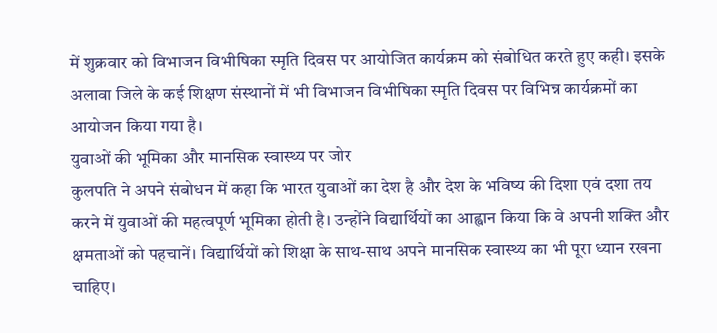में शुक्रवार को विभाजन विभीषिका स्मृति दिवस पर आयोजित कार्यक्रम को संबोधित करते हुए कही। इसके अलावा जिले के कई शिक्षण संस्थानों में भी विभाजन विभीषिका स्मृति दिवस पर विभिन्न कार्यक्रमों का आयोजन किया गया है।
युवाओं की भूमिका और मानसिक स्वास्थ्य पर जोर
कुलपति ने अपने संबोधन में कहा कि भारत युवाओं का देश है और देश के भविष्य की दिशा एवं दशा तय करने में युवाओं की महत्वपूर्ण भूमिका होती है। उन्होंने विद्यार्थियों का आह्वान किया कि वे अपनी शक्ति और क्षमताओं को पहचानें। विद्यार्थियों को शिक्षा के साथ-साथ अपने मानसिक स्वास्थ्य का भी पूरा ध्यान रखना चाहिए।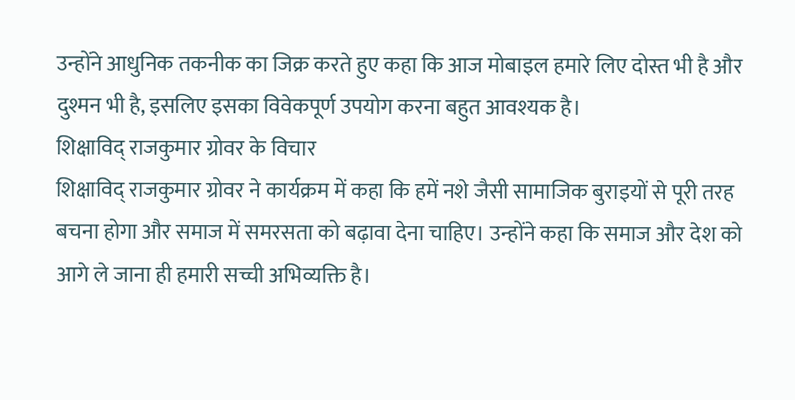उन्होंने आधुनिक तकनीक का जिक्र करते हुए कहा कि आज मोबाइल हमारे लिए दोस्त भी है और दुश्मन भी है, इसलिए इसका विवेकपूर्ण उपयोग करना बहुत आवश्यक है।
शिक्षाविद् राजकुमार ग्रोवर के विचार
शिक्षाविद् राजकुमार ग्रोवर ने कार्यक्रम में कहा कि हमें नशे जैसी सामाजिक बुराइयों से पूरी तरह बचना होगा और समाज में समरसता को बढ़ावा देना चाहिए। उन्होंने कहा कि समाज और देश को आगे ले जाना ही हमारी सच्ची अभिव्यक्ति है।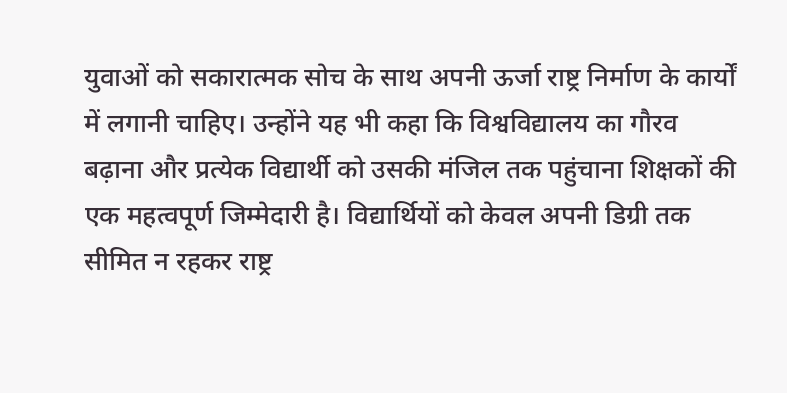युवाओं को सकारात्मक सोच के साथ अपनी ऊर्जा राष्ट्र निर्माण के कार्यों में लगानी चाहिए। उन्होंने यह भी कहा कि विश्वविद्यालय का गौरव बढ़ाना और प्रत्येक विद्यार्थी को उसकी मंजिल तक पहुंचाना शिक्षकों की एक महत्वपूर्ण जिम्मेदारी है। विद्यार्थियों को केवल अपनी डिग्री तक सीमित न रहकर राष्ट्र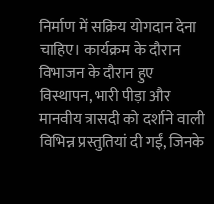निर्माण में सक्रिय योगदान देना चाहिए। कार्यक्रम के दौरान विभाजन के दौरान हुए विस्थापन, भारी पीड़ा और मानवीय त्रासदी को दर्शाने वाली विभिन्न प्रस्तुतियां दी गईं, जिनके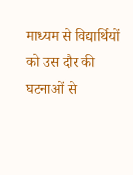माध्यम से विद्यार्थियों को उस दौर की घटनाओं से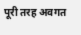पूरी तरह अवगत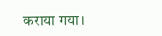कराया गया।